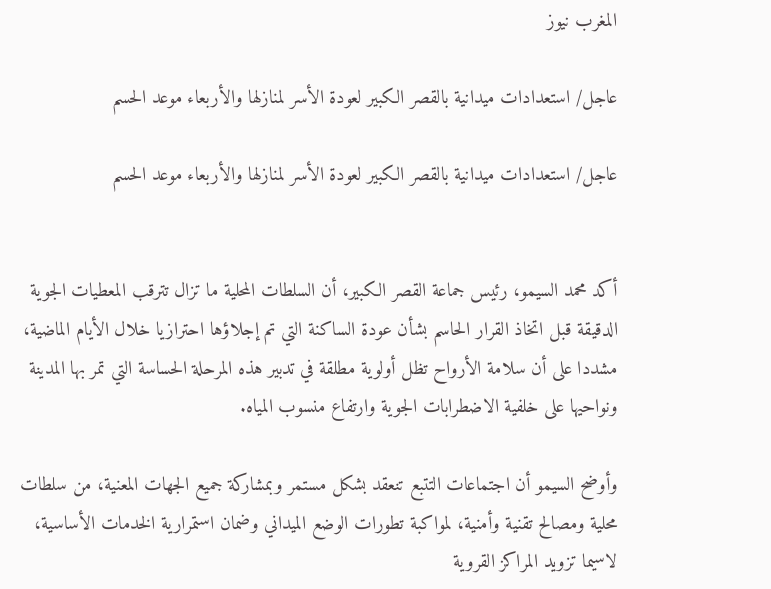المغرب نيوز

عاجل/ استعدادات ميدانية بالقصر الكبير لعودة الأسر لمنازلها والأربعاء موعد الحسم

عاجل/ استعدادات ميدانية بالقصر الكبير لعودة الأسر لمنازلها والأربعاء موعد الحسم


أكد محمد السيمو، رئيس جماعة القصر الكبير، أن السلطات المحلية ما تزال تترقب المعطيات الجوية الدقيقة قبل اتخاذ القرار الحاسم بشأن عودة الساكنة التي تم إجلاؤها احترازيا خلال الأيام الماضية، مشددا على أن سلامة الأرواح تظل أولوية مطلقة في تدبير هذه المرحلة الحساسة التي تمر بها المدينة ونواحيها على خلفية الاضطرابات الجوية وارتفاع منسوب المياه.

وأوضح السيمو أن اجتماعات التتبع تنعقد بشكل مستمر وبمشاركة جميع الجهات المعنية، من سلطات محلية ومصالح تقنية وأمنية، لمواكبة تطورات الوضع الميداني وضمان استمرارية الخدمات الأساسية، لاسيما تزويد المراكز القروية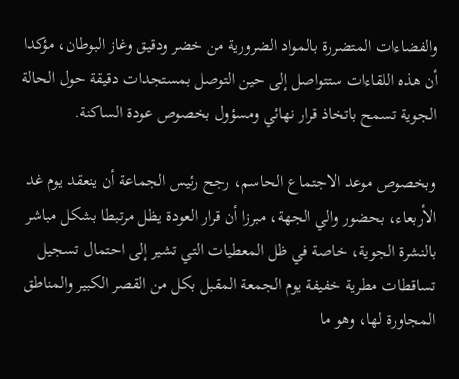والفضاءات المتضررة بالمواد الضرورية من خضر ودقيق وغاز البوطان، مؤكدا أن هذه اللقاءات ستتواصل إلى حين التوصل بمستجدات دقيقة حول الحالة الجوية تسمح باتخاذ قرار نهائي ومسؤول بخصوص عودة الساكنة.

وبخصوص موعد الاجتماع الحاسم، رجح رئيس الجماعة أن ينعقد يوم غد الأربعاء، بحضور والي الجهة، مبرزا أن قرار العودة يظل مرتبطا بشكل مباشر بالنشرة الجوية، خاصة في ظل المعطيات التي تشير إلى احتمال تسجيل تساقطات مطرية خفيفة يوم الجمعة المقبل بكل من القصر الكبير والمناطق المجاورة لها، وهو ما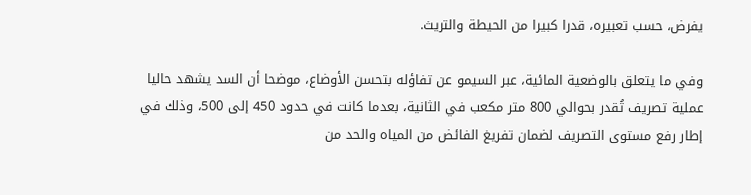يفرض، حسب تعبيره، قدرا كبيرا من الحيطة والتريث.

وفي ما يتعلق بالوضعية المائية، عبر السيمو عن تفاؤله بتحسن الأوضاع، موضحا أن السد يشهد حاليا عملية تصريف تُقدر بحوالي 800 متر مكعب في الثانية، بعدما كانت في حدود 450 إلى 500، وذلك في إطار رفع مستوى التصريف لضمان تفريغ الفائض من المياه والحد من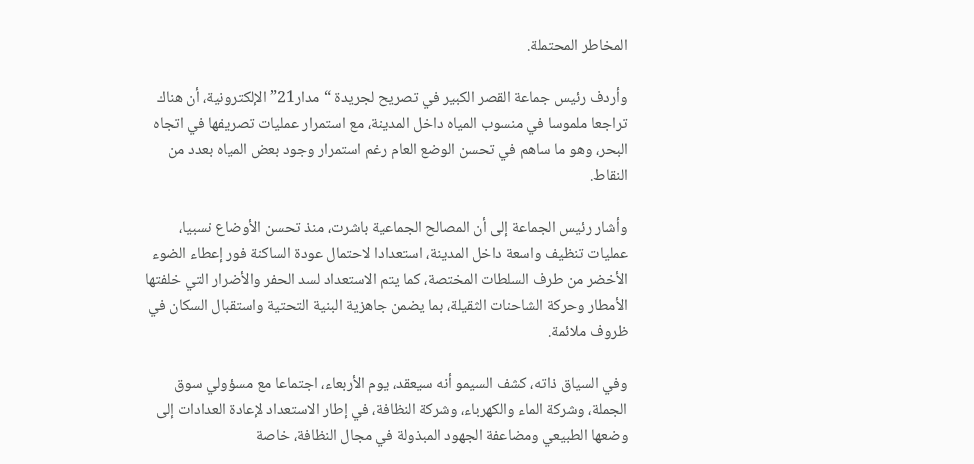المخاطر المحتملة.

وأردف رئيس جماعة القصر الكبير في تصريح لجريدة “مدار21” الإلكترونية، أن هناك تراجعا ملموسا في منسوب المياه داخل المدينة، مع استمرار عمليات تصريفها في اتجاه البحر، وهو ما ساهم في تحسن الوضع العام رغم استمرار وجود بعض المياه بعدد من النقاط.

وأشار رئيس الجماعة إلى أن المصالح الجماعية باشرت، منذ تحسن الأوضاع نسبيا، عمليات تنظيف واسعة داخل المدينة، استعدادا لاحتمال عودة الساكنة فور إعطاء الضوء الأخضر من طرف السلطات المختصة، كما يتم الاستعداد لسد الحفر والأضرار التي خلفتها الأمطار وحركة الشاحنات الثقيلة، بما يضمن جاهزية البنية التحتية واستقبال السكان في ظروف ملائمة.

وفي السياق ذاته، كشف السيمو أنه سيعقد، يوم الأربعاء، اجتماعا مع مسؤولي سوق الجملة، وشركة الماء والكهرباء، وشركة النظافة، في إطار الاستعداد لإعادة العدادات إلى وضعها الطبيعي ومضاعفة الجهود المبذولة في مجال النظافة، خاصة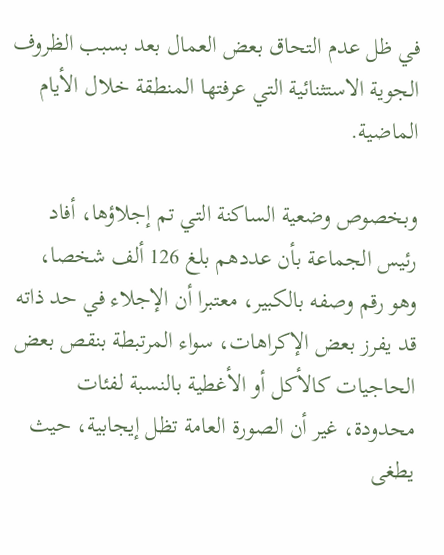في ظل عدم التحاق بعض العمال بعد بسبب الظروف الجوية الاستثنائية التي عرفتها المنطقة خلال الأيام الماضية.

وبخصوص وضعية الساكنة التي تم إجلاؤها، أفاد رئيس الجماعة بأن عددهم بلغ 126 ألف شخصا، وهو رقم وصفه بالكبير، معتبرا أن الإجلاء في حد ذاته قد يفرز بعض الإكراهات، سواء المرتبطة بنقص بعض الحاجيات كالأكل أو الأغطية بالنسبة لفئات محدودة، غير أن الصورة العامة تظل إيجابية، حيث يطغى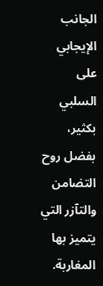الجانب الإيجابي على السلبي بكثير، بفضل روح التضامن والتآزر التي يتميز بها المغاربة.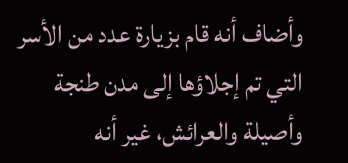وأضاف أنه قام بزيارة عدد من الأسر التي تم إجلاؤها إلى مدن طنجة وأصيلة والعرائش، غير أنه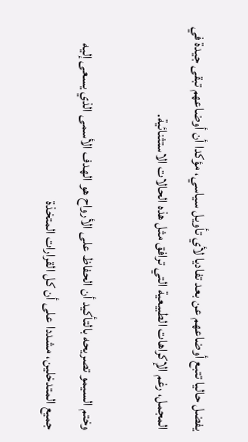يفضل حاليا تتبع أوضاعهم عن بعد تفاديا لأي تأويل سياسي، مؤكدا أن أوضاعهم تبقى جيدة في المجمل، رغم الإكراهات الطبيعية التي ترافق مثل هذه الحالات الاستثنائية.

وختم السيمو تصريحه بالتأكيد أن الحفاظ على الأرواح هو الهدف الأسمى الذي يسعى إليه جميع المتدخلين، مشددا على أن كل القرارات المتخذة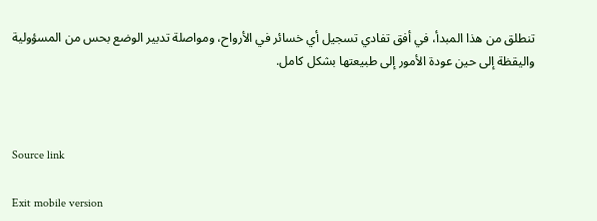تنطلق من هذا المبدأ، في أفق تفادي تسجيل أي خسائر في الأرواح، ومواصلة تدبير الوضع بحس من المسؤولية واليقظة إلى حين عودة الأمور إلى طبيعتها بشكل كامل.



Source link

Exit mobile version